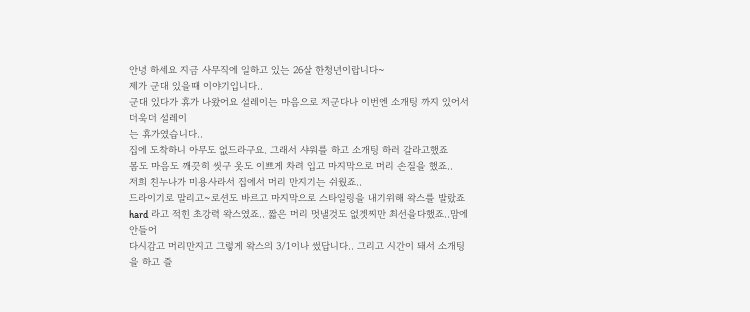안녕 하세요 지금 사무직에 일하고 있는 26살 한청년이랍니다~
제가 군대 있을때 이야기입니다..
군대 있다가 휴가 나왔어요 설레이는 마음으로 저군다나 이번엔 소개팅 까지 있어서 더욱더 설레이
는 휴가였습니다..
집에 도착하니 아무도 없드라구요. 그래서 샤워를 하고 소개팅 하러 갈라고했죠
몸도 마음도 깨끗히 씻구 옷도 이쁘게 차려 입고 마지막으로 머리 손질을 했죠..
저희 친누나가 미용사라서 집에서 머리 만지기는 쉬웠죠..
드라이기로 말리고~로션도 바르고 마지막으로 스타일링을 내기위해 왁스를 발랐죠
hard 라고 적힌 초강력 왁스였죠.. 짧은 머리 멋낼것도 없겟찌만 최선을다했죠..맘에 안들어
다시감고 머리만지고 그렇게 왁스의 3/1이나 썼답니다.. 그리고 시간이 돼서 소개팅을 하고 즐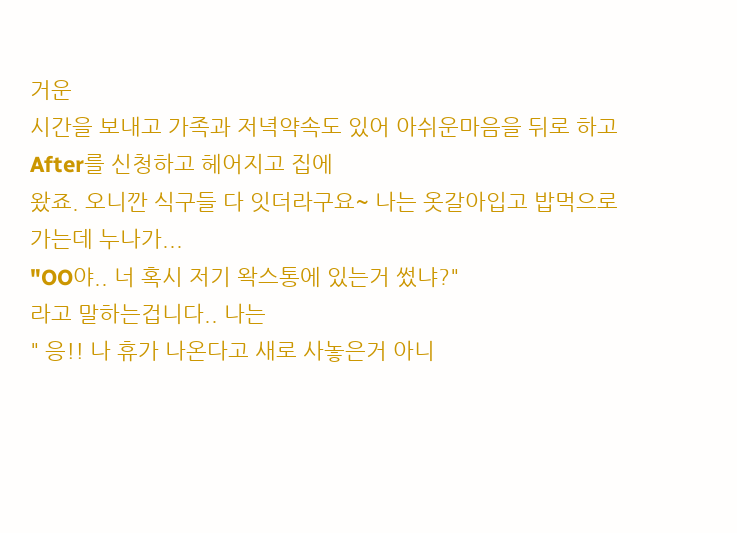거운
시간을 보내고 가족과 저녁약속도 있어 아쉬운마음을 뒤로 하고 After를 신청하고 헤어지고 집에
왔죠. 오니깐 식구들 다 잇더라구요~ 나는 옷갈아입고 밥먹으로 가는데 누나가...
"OO야.. 너 혹시 저기 왁스통에 있는거 썼냐?"
라고 말하는겁니다.. 나는
" 응!! 나 휴가 나온다고 새로 사놓은거 아니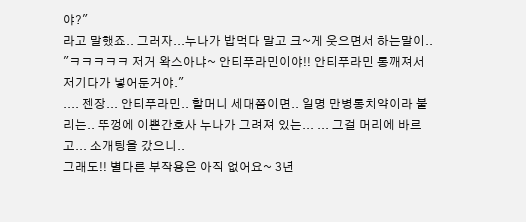야?"
라고 말했죠.. 그러자...누나가 밥먹다 말고 크~게 웃으면서 하는말이..
"ㅋㅋㅋㅋㅋ 저거 왁스아냐~ 안티푸라민이야!! 안티푸라민 통깨져서 저기다가 넣어둔거야."
.... 젠장... 안티푸라민.. 할머니 세대쯤이면.. 일명 만병통치약이라 불리는.. 뚜껑에 이쁜간호사 누나가 그려져 있는... ... 그걸 머리에 바르고... 소개팅을 갔으니..
그래도!! 별다른 부작용은 아직 없어요~ 3년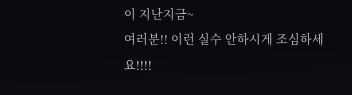이 지난지금~
여러분!! 이런 실수 안하시게 조심하세요!!!!